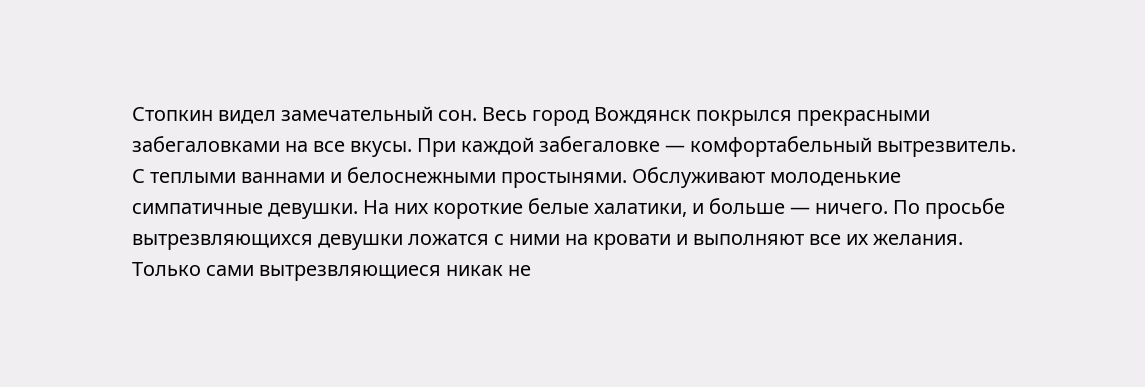Стопкин видел замечательный сон. Весь город Вождянск покрылся прекрасными забегаловками на все вкусы. При каждой забегаловке — комфортабельный вытрезвитель. С теплыми ваннами и белоснежными простынями. Обслуживают молоденькие симпатичные девушки. На них короткие белые халатики, и больше — ничего. По просьбе вытрезвляющихся девушки ложатся с ними на кровати и выполняют все их желания. Только сами вытрезвляющиеся никак не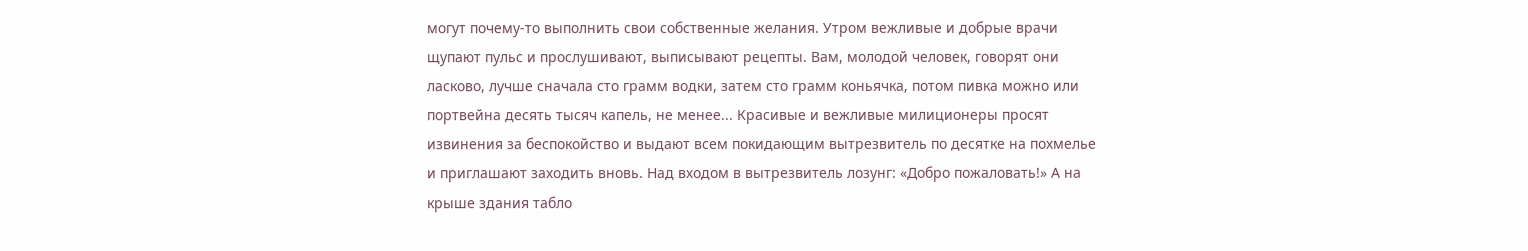могут почему-то выполнить свои собственные желания. Утром вежливые и добрые врачи щупают пульс и прослушивают, выписывают рецепты. Вам, молодой человек, говорят они ласково, лучше сначала сто грамм водки, затем сто грамм коньячка, потом пивка можно или портвейна десять тысяч капель, не менее... Красивые и вежливые милиционеры просят извинения за беспокойство и выдают всем покидающим вытрезвитель по десятке на похмелье и приглашают заходить вновь. Над входом в вытрезвитель лозунг: «Добро пожаловать!» А на крыше здания табло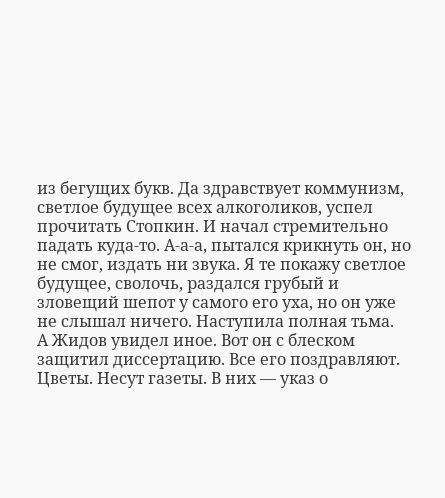из бегущих букв. Да здравствует коммунизм, светлое будущее всех алкоголиков, успел прочитать Стопкин. И начал стремительно падать куда-то. А-а-а, пытался крикнуть он, но не смог, издать ни звука. Я те покажу светлое будущее, сволочь, раздался грубый и зловещий шепот у самого его уха, но он уже не слышал ничего. Наступила полная тьма.
А Жидов увидел иное. Вот он с блеском защитил диссертацию. Все его поздравляют. Цветы. Несут газеты. В них — указ о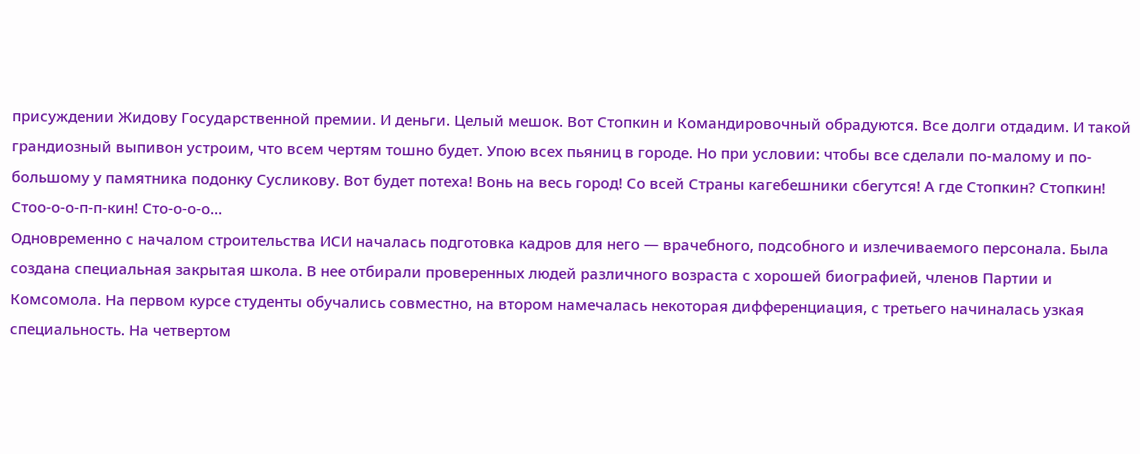присуждении Жидову Государственной премии. И деньги. Целый мешок. Вот Стопкин и Командировочный обрадуются. Все долги отдадим. И такой грандиозный выпивон устроим, что всем чертям тошно будет. Упою всех пьяниц в городе. Но при условии: чтобы все сделали по-малому и по-большому у памятника подонку Сусликову. Вот будет потеха! Вонь на весь город! Со всей Страны кагебешники сбегутся! А где Стопкин? Стопкин! Стоо-о-о-п-п-кин! Сто-о-о-о...
Одновременно с началом строительства ИСИ началась подготовка кадров для него — врачебного, подсобного и излечиваемого персонала. Была создана специальная закрытая школа. В нее отбирали проверенных людей различного возраста с хорошей биографией, членов Партии и Комсомола. На первом курсе студенты обучались совместно, на втором намечалась некоторая дифференциация, с третьего начиналась узкая специальность. На четвертом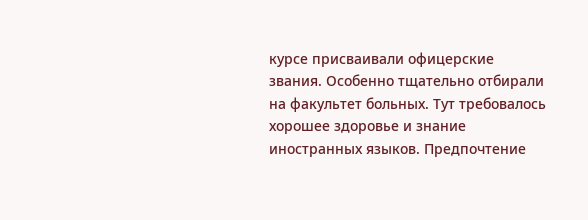курсе присваивали офицерские звания. Особенно тщательно отбирали на факультет больных. Тут требовалось хорошее здоровье и знание иностранных языков. Предпочтение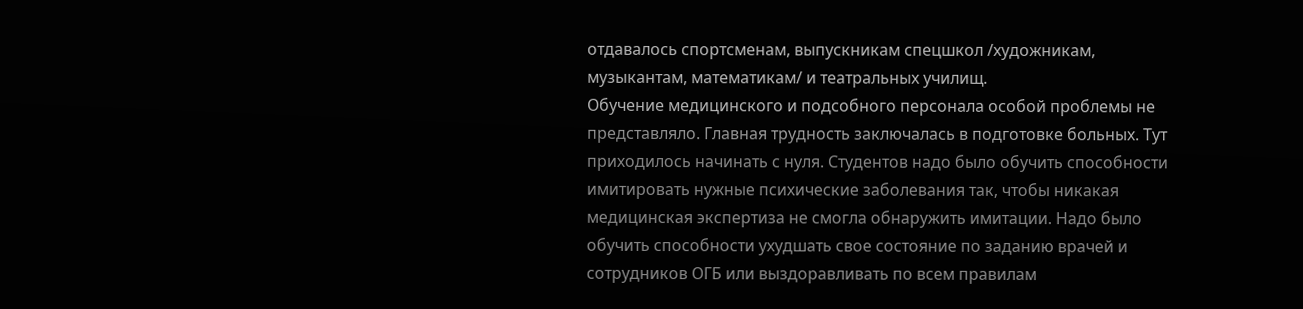отдавалось спортсменам, выпускникам спецшкол /художникам, музыкантам, математикам/ и театральных училищ.
Обучение медицинского и подсобного персонала особой проблемы не представляло. Главная трудность заключалась в подготовке больных. Тут приходилось начинать с нуля. Студентов надо было обучить способности имитировать нужные психические заболевания так, чтобы никакая медицинская экспертиза не смогла обнаружить имитации. Надо было обучить способности ухудшать свое состояние по заданию врачей и сотрудников ОГБ или выздоравливать по всем правилам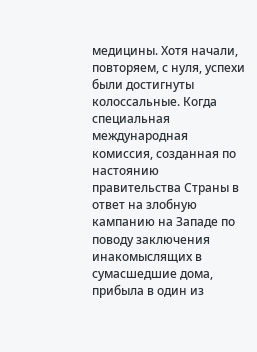медицины. Хотя начали, повторяем, с нуля, успехи были достигнуты колоссальные. Когда специальная международная комиссия, созданная по настоянию правительства Страны в ответ на злобную кампанию на Западе по поводу заключения инакомыслящих в сумасшедшие дома, прибыла в один из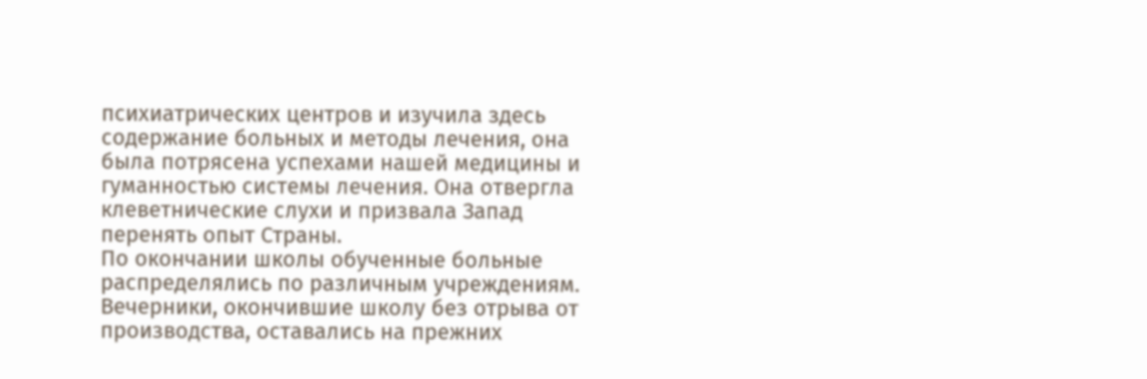психиатрических центров и изучила здесь содержание больных и методы лечения, она была потрясена успехами нашей медицины и гуманностью системы лечения. Она отвергла клеветнические слухи и призвала Запад перенять опыт Страны.
По окончании школы обученные больные распределялись по различным учреждениям. Вечерники, окончившие школу без отрыва от производства, оставались на прежних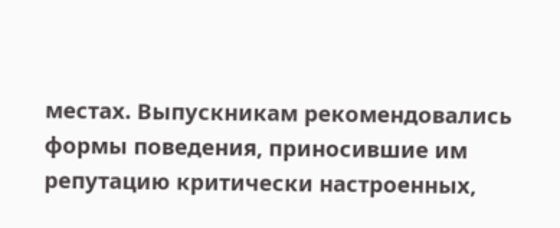местах. Выпускникам рекомендовались формы поведения, приносившие им репутацию критически настроенных,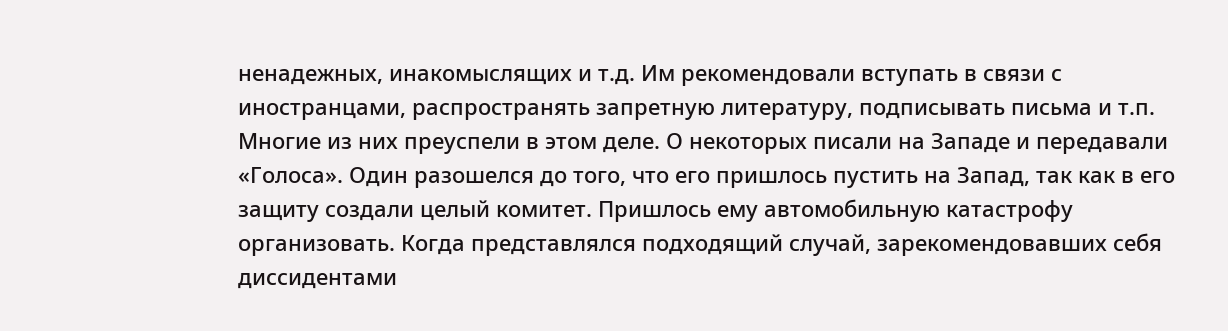ненадежных, инакомыслящих и т.д. Им рекомендовали вступать в связи с иностранцами, распространять запретную литературу, подписывать письма и т.п. Многие из них преуспели в этом деле. О некоторых писали на Западе и передавали «Голоса». Один разошелся до того, что его пришлось пустить на Запад, так как в его защиту создали целый комитет. Пришлось ему автомобильную катастрофу организовать. Когда представлялся подходящий случай, зарекомендовавших себя диссидентами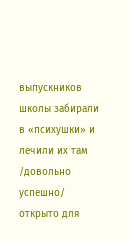выпускников школы забирали в «психушки» и лечили их там /довольно успешно/ открыто для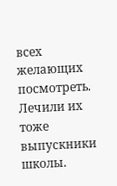всех желающих посмотреть. Лечили их тоже выпускники школы.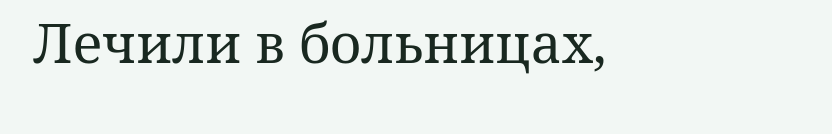Лечили в больницах,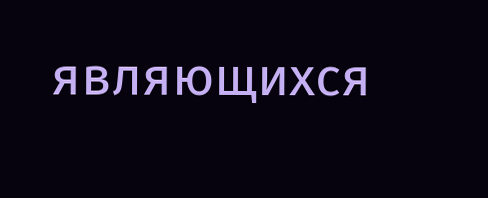являющихся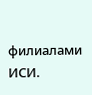филиалами ИСИ.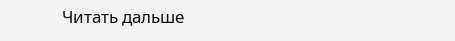Читать дальше